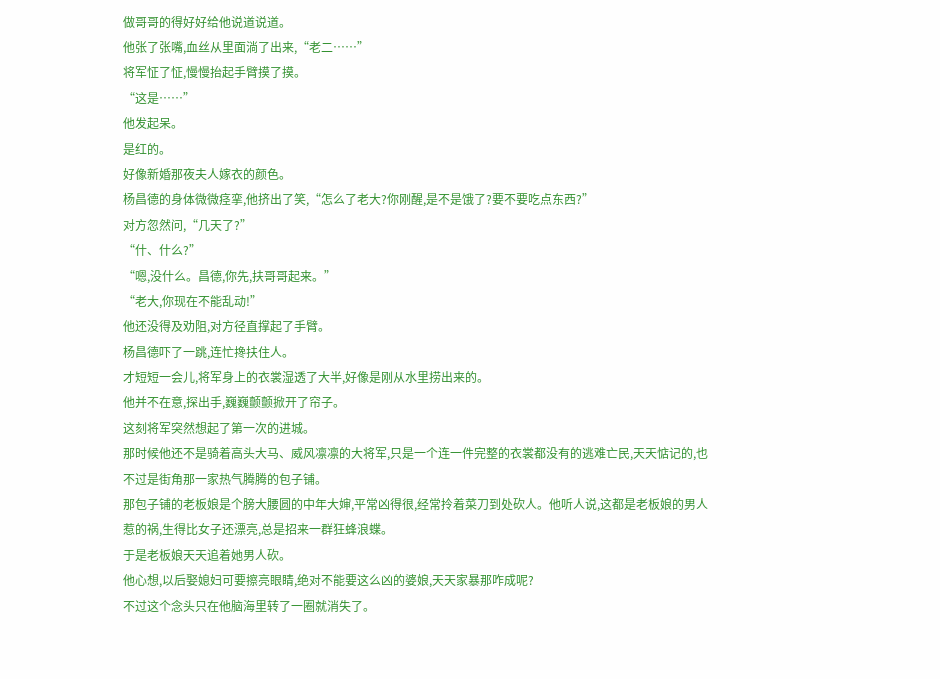做哥哥的得好好给他说道说道。
他张了张嘴,血丝从里面淌了出来,“老二……”
将军怔了怔,慢慢抬起手臂摸了摸。
“这是……”
他发起呆。
是红的。
好像新婚那夜夫人嫁衣的颜色。
杨昌德的身体微微痉挛,他挤出了笑,“怎么了老大?你刚醒,是不是饿了?要不要吃点东西?”
对方忽然问,“几天了?”
“什、什么?”
“嗯,没什么。昌德,你先,扶哥哥起来。”
“老大,你现在不能乱动!”
他还没得及劝阻,对方径直撑起了手臂。
杨昌德吓了一跳,连忙搀扶住人。
才短短一会儿,将军身上的衣裳湿透了大半,好像是刚从水里捞出来的。
他并不在意,探出手,巍巍颤颤掀开了帘子。
这刻将军突然想起了第一次的进城。
那时候他还不是骑着高头大马、威风凛凛的大将军,只是一个连一件完整的衣裳都没有的逃难亡民,天天惦记的,也不过是街角那一家热气腾腾的包子铺。
那包子铺的老板娘是个膀大腰圆的中年大婶,平常凶得很,经常拎着菜刀到处砍人。他听人说,这都是老板娘的男人惹的祸,生得比女子还漂亮,总是招来一群狂蜂浪蝶。
于是老板娘天天追着她男人砍。
他心想,以后娶媳妇可要擦亮眼睛,绝对不能要这么凶的婆娘,天天家暴那咋成呢?
不过这个念头只在他脑海里转了一圈就消失了。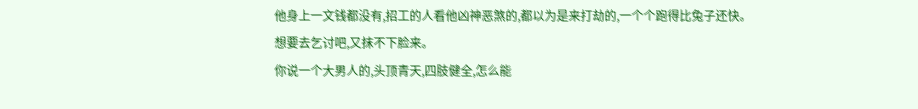他身上一文钱都没有,招工的人看他凶神恶煞的,都以为是来打劫的,一个个跑得比兔子还快。
想要去乞讨吧,又抹不下脸来。
你说一个大男人的,头顶青天,四肢健全,怎么能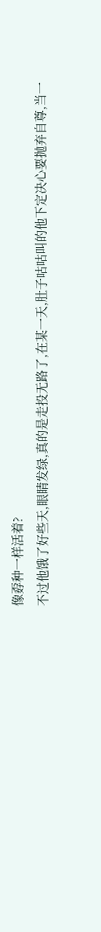像孬种一样活着?
不过他饿了好些天,眼睛发绿,真的是走投无路了,在某一天,肚子咕咕叫的他下定决心要抛弃自尊,当一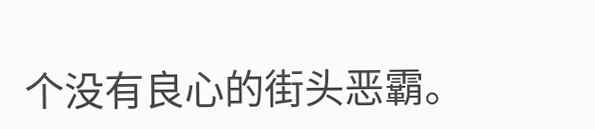个没有良心的街头恶霸。